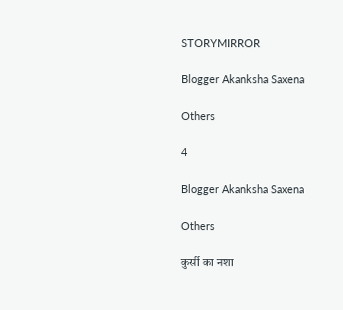STORYMIRROR

Blogger Akanksha Saxena

Others

4

Blogger Akanksha Saxena

Others

कुर्सी का नशा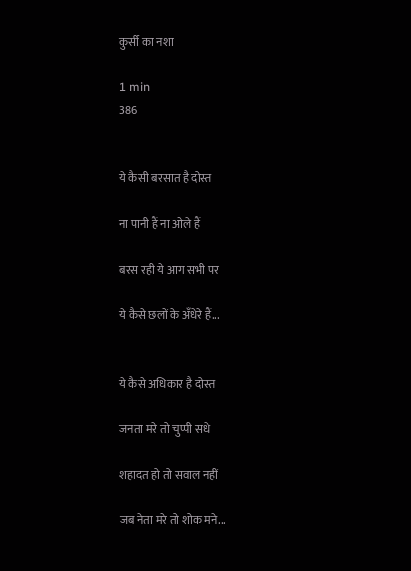कुर्सी का नशा

1 min
386


ये कैसी बरसात है दोस्त

ना पानी हैं ना ओले हैं

बरस रही ये आग सभी पर

ये कैसे छलों के अँधेरे हैं...


ये कैसे अधिकार है दोस्त

जनता मरे तो चुप्पी सधे

शहादत हो तो सवाल नहीं

जब नेता मरे तो शोक मने...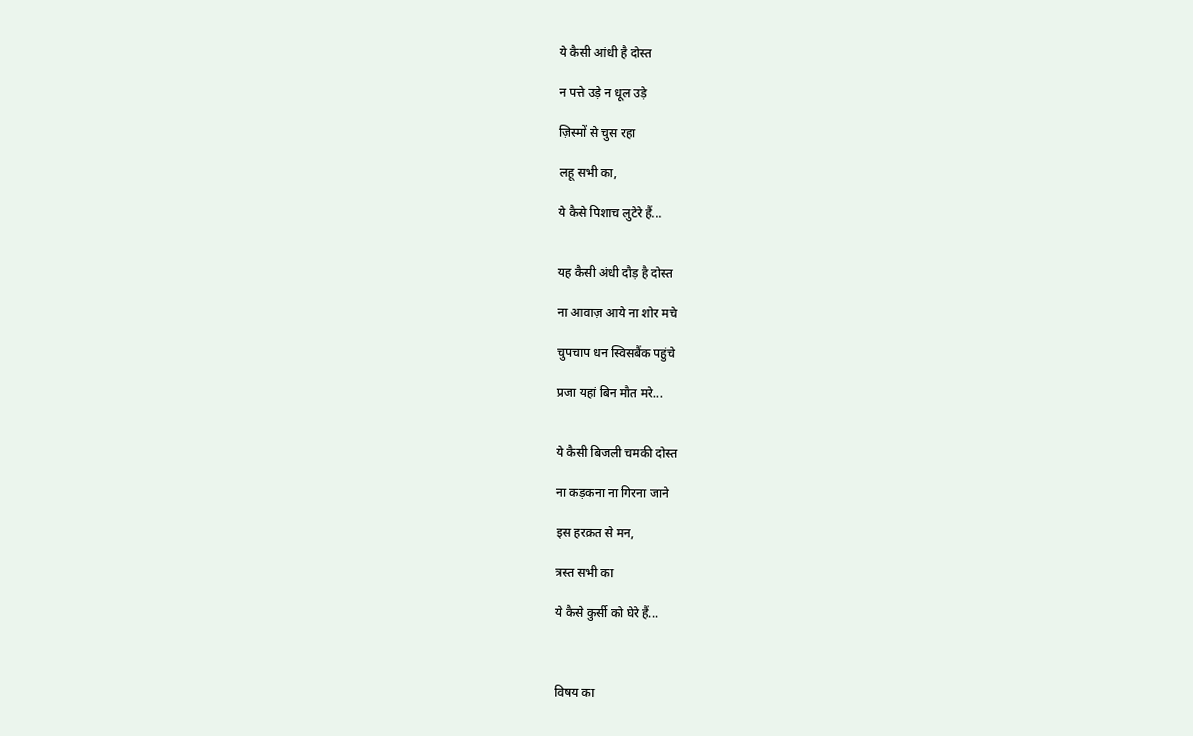ये कैसी आंधी है दोस्त

न पत्ते उड़े न धूल उड़े

ज़िस्मों से चुस रहा

लहू सभी का,

ये कैसे पिशाच लुटेरे हैं...


यह कैसी अंधी दौड़ है दोस्त

ना आवाज़ आये ना शोर मचे

चुपचाप धन स्विसबैंक पहुंचे

प्रजा यहां बिन मौत मरे...


ये कैसी बिजली चमकी दोस्त

ना कड़कना ना गिरना जाने

इस हरक़त से मन,

त्रस्त सभी का

ये कैसे कुर्सी को घेरे हैं...



विषय का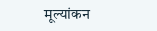मूल्यांकन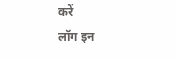करें
लॉग इन